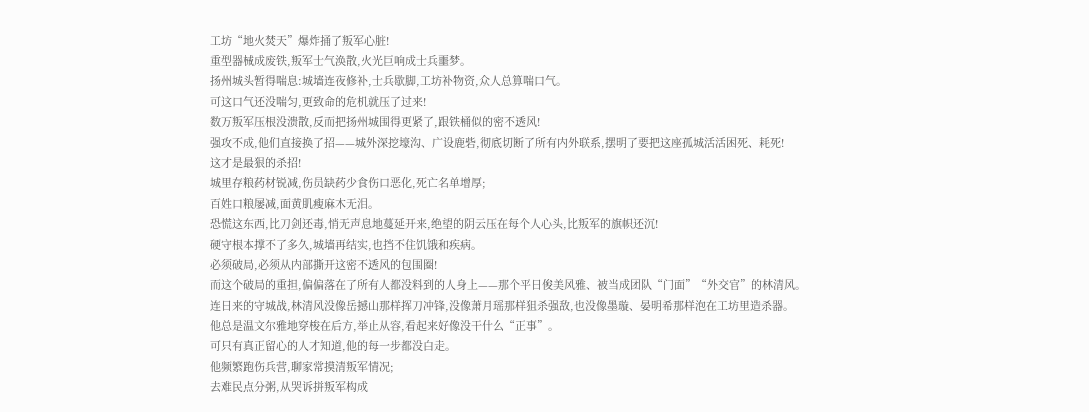工坊“地火焚天”爆炸捅了叛军心脏!
重型器械成废铁,叛军士气涣散,火光巨响成士兵噩梦。
扬州城头暂得喘息:城墙连夜修补,士兵歇脚,工坊补物资,众人总算喘口气。
可这口气还没喘匀,更致命的危机就压了过来!
数万叛军压根没溃散,反而把扬州城围得更紧了,跟铁桶似的密不透风!
强攻不成,他们直接换了招——城外深挖壕沟、广设鹿砦,彻底切断了所有内外联系,摆明了要把这座孤城活活困死、耗死!
这才是最狠的杀招!
城里存粮药材锐减,伤员缺药少食伤口恶化,死亡名单增厚;
百姓口粮屡减,面黄肌瘦麻木无泪。
恐慌这东西,比刀剑还毒,悄无声息地蔓延开来,绝望的阴云压在每个人心头,比叛军的旗帜还沉!
硬守根本撑不了多久,城墙再结实,也挡不住饥饿和疾病。
必须破局,必须从内部撕开这密不透风的包围圈!
而这个破局的重担,偏偏落在了所有人都没料到的人身上——那个平日俊美风雅、被当成团队“门面”“外交官”的林清风。
连日来的守城战,林清风没像岳撼山那样挥刀冲锋,没像萧月瑶那样狙杀强敌,也没像墨璇、晏明希那样泡在工坊里造杀器。
他总是温文尔雅地穿梭在后方,举止从容,看起来好像没干什么“正事”。
可只有真正留心的人才知道,他的每一步都没白走。
他频繁跑伤兵营,聊家常摸清叛军情况;
去难民点分粥,从哭诉拼叛军构成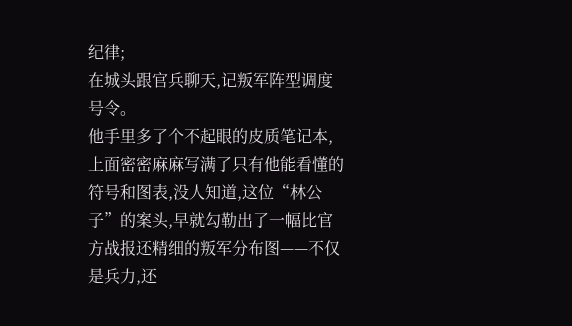纪律;
在城头跟官兵聊天,记叛军阵型调度号令。
他手里多了个不起眼的皮质笔记本,上面密密麻麻写满了只有他能看懂的符号和图表,没人知道,这位“林公子”的案头,早就勾勒出了一幅比官方战报还精细的叛军分布图——不仅是兵力,还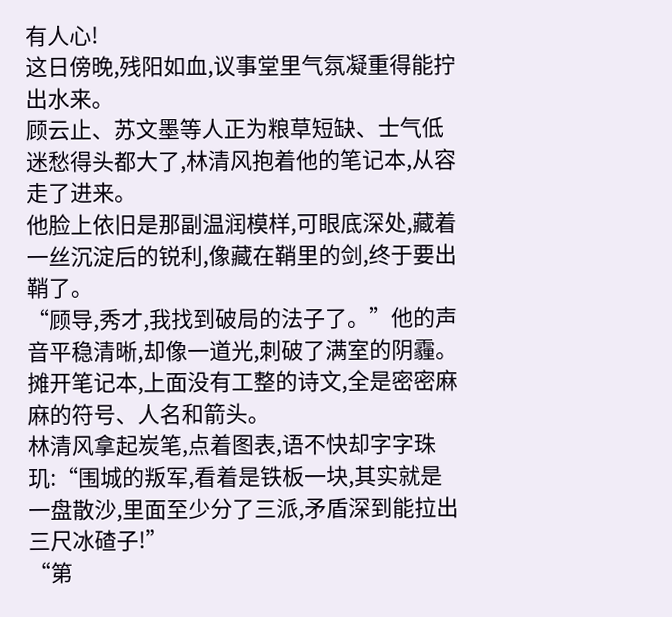有人心!
这日傍晚,残阳如血,议事堂里气氛凝重得能拧出水来。
顾云止、苏文墨等人正为粮草短缺、士气低迷愁得头都大了,林清风抱着他的笔记本,从容走了进来。
他脸上依旧是那副温润模样,可眼底深处,藏着一丝沉淀后的锐利,像藏在鞘里的剑,终于要出鞘了。
“顾导,秀才,我找到破局的法子了。”他的声音平稳清晰,却像一道光,刺破了满室的阴霾。
摊开笔记本,上面没有工整的诗文,全是密密麻麻的符号、人名和箭头。
林清风拿起炭笔,点着图表,语不快却字字珠玑:“围城的叛军,看着是铁板一块,其实就是一盘散沙,里面至少分了三派,矛盾深到能拉出三尺冰碴子!”
“第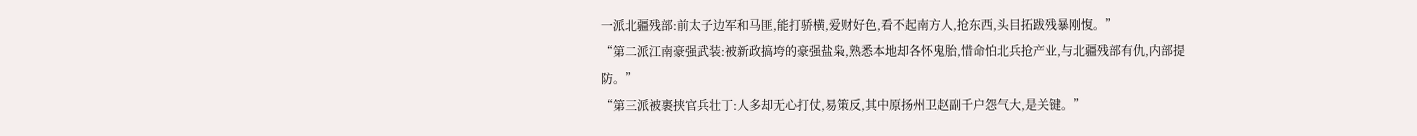一派北疆残部:前太子边军和马匪,能打骄横,爱财好色,看不起南方人,抢东西,头目拓跋残暴刚愎。”
“第二派江南豪强武装:被新政搞垮的豪强盐枭,熟悉本地却各怀鬼胎,惜命怕北兵抢产业,与北疆残部有仇,内部提防。”
“第三派被裹挟官兵壮丁:人多却无心打仗,易策反,其中原扬州卫赵副千户怨气大,是关键。”